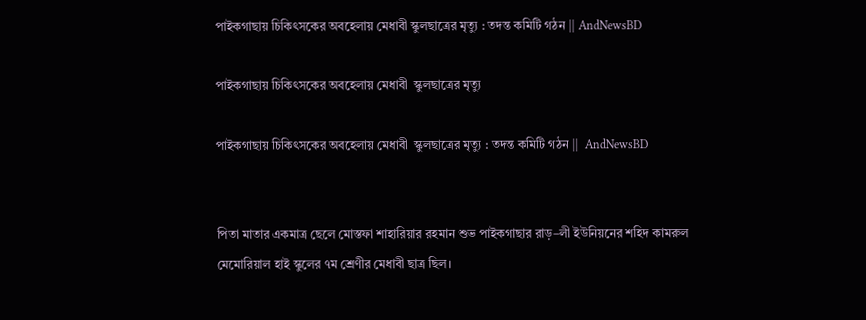পাইকগাছায় চিকিৎসকের অবহেলায় মেধাবী স্কুলছাত্রের মৃত্যু : তদন্ত কমিটি গঠন || AndNewsBD

পাইকগাছায় চিকিৎসকের অবহেলায় মেধাবী  স্কুলছাত্রের মৃত্যু

পাইকগাছায় চিকিৎসকের অবহেলায় মেধাবী  স্কুলছাত্রের মৃত্যু : তদন্ত কমিটি গঠন ||  AndNewsBD


পিতা মাতার একমাত্র ছেলে মোস্তফা শাহারিয়ার রহমান শুভ পাইকগাছার রাড়–লী ইউনিয়নের শহিদ কামরুল মেমোরিয়াল হাই স্কুলের ৭ম শ্রেণীর মেধাবী ছাত্র ছিল।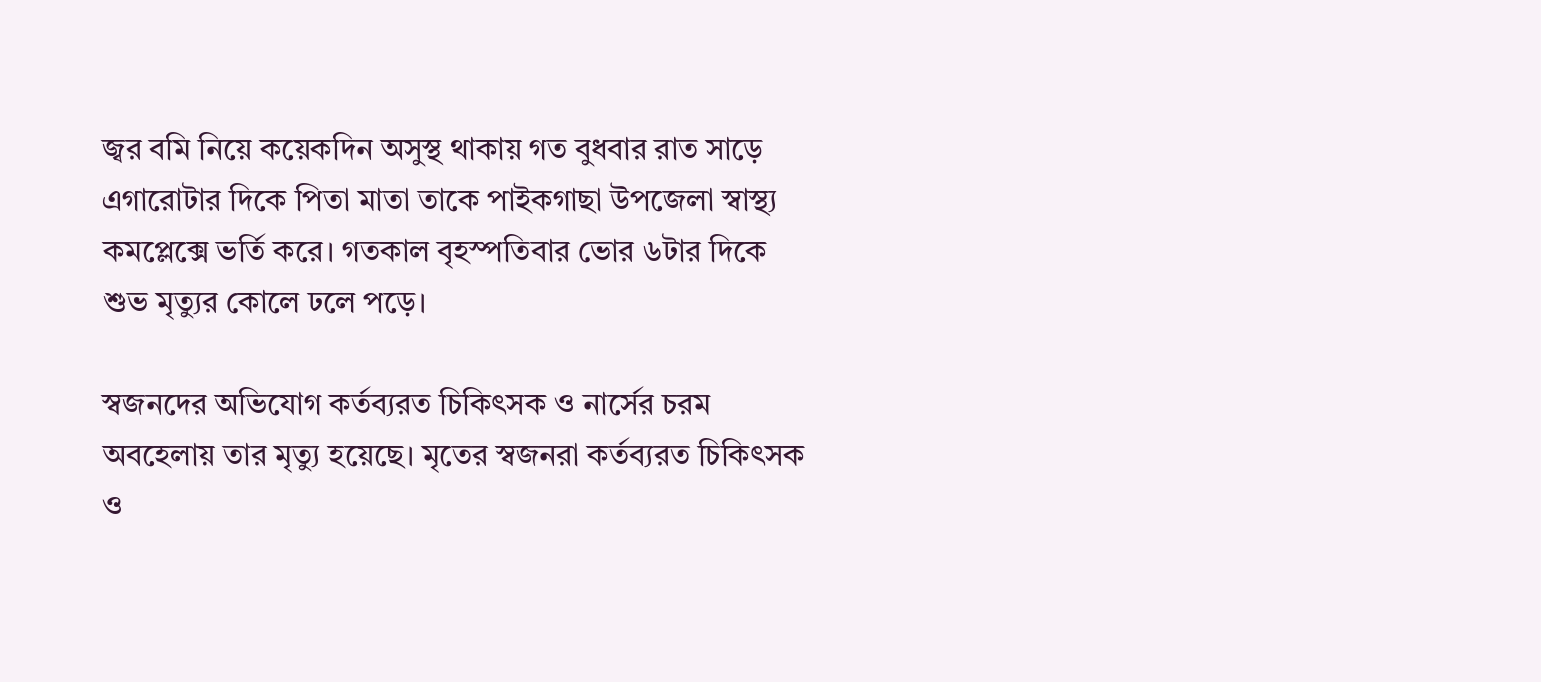জ্বর বমি নিয়ে কয়েকদিন অসুস্থ থাকায় গত বুধবার রাত সাড়ে এগারোটার দিকে পিতা মাতা তাকে পাইকগাছা উপজেলা স্বাস্থ্য কমপ্লেক্সে ভর্তি করে। গতকাল বৃহস্পতিবার ভোর ৬টার দিকে শুভ মৃত্যুর কোলে ঢলে পড়ে।

স্বজনদের অভিযোগ কর্তব্যরত চিকিৎসক ও নার্সের চরম অবহেলায় তার মৃত্যু হয়েছে। মৃতের স্বজনরা কর্তব্যরত চিকিৎসক ও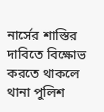নার্সের শাস্তির দাবিতে বিক্ষোভ করতে থাকলে থানা পুলিশ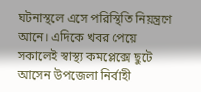ঘটনাস্থলে এসে পরিস্থিতি নিয়ন্ত্রণে আনে। এদিকে খবর পেয়ে সকালেই স্বাস্থ্য কমপ্লেক্সে ছুটে আসেন উপজেলা নির্বাহী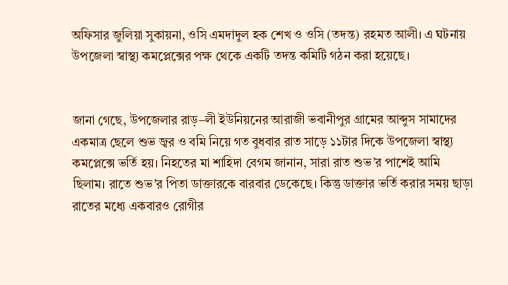অফিসার জুলিয়া সুকায়না, ওসি এমদাদুল হক শেখ ও ওসি (তদন্ত) রহমত আলী। এ ঘটনায় উপজেলা স্বাস্থ্য কমপ্লেক্সের পক্ষ থেকে একটি তদন্ত কমিটি গঠন করা হয়েছে।


জানা গেছে, উপজেলার রাড়–লী ইউনিয়নের আরাজী ভবানীপুর গ্রামের আব্দুস সামাদের একমাত্র ছেলে শুভ জ্বর ও বমি নিয়ে গত বুধবার রাত সাড়ে ১১টার দিকে উপজেলা স্বাস্থ্য কমপ্লেক্সে ভর্তি হয়। নিহতের মা শাহিদা বেগম জানান, সারা রাত শুভ’র পাশেই আমি ছিলাম। রাতে শুভ’র পিতা ডাক্তারকে বারবার ডেকেছে। কিন্তু ডাক্তার ভর্তি করার সময় ছাড়া রাতের মধ্যে একবারও রোগীর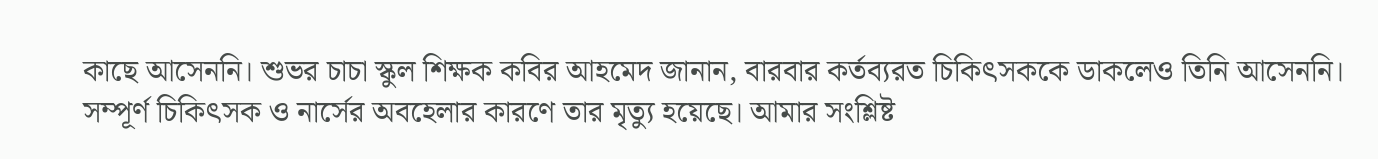কাছে আসেননি। শুভর চাচা স্কুল শিক্ষক কবির আহমেদ জানান, বারবার কর্তব্যরত চিকিৎসককে ডাকলেও তিনি আসেননি। সম্পূর্ণ চিকিৎসক ও নার্সের অবহেলার কারণে তার মৃত্যু হয়েছে। আমার সংশ্লিষ্ট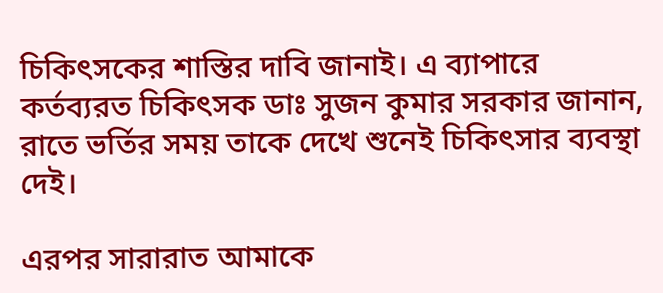চিকিৎসকের শাস্তির দাবি জানাই। এ ব্যাপারে কর্তব্যরত চিকিৎসক ডাঃ সুজন কুমার সরকার জানান, রাতে ভর্তির সময় তাকে দেখে শুনেই চিকিৎসার ব্যবস্থা দেই।

এরপর সারারাত আমাকে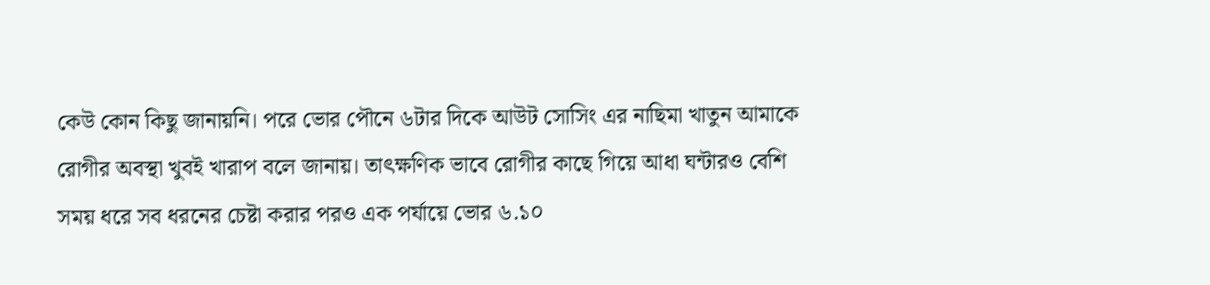কেউ কোন কিছু জানায়নি। পরে ভোর পৌনে ৬টার দিকে আউট সোসিং এর নাছিমা খাতুন আমাকে রোগীর অবস্থা খুবই খারাপ বলে জানায়। তাৎক্ষণিক ভাবে রোগীর কাছে গিয়ে আধা ঘন্টারও বেশি সময় ধরে সব ধরনের চেষ্টা করার পরও এক পর্যায়ে ভোর ৬.১০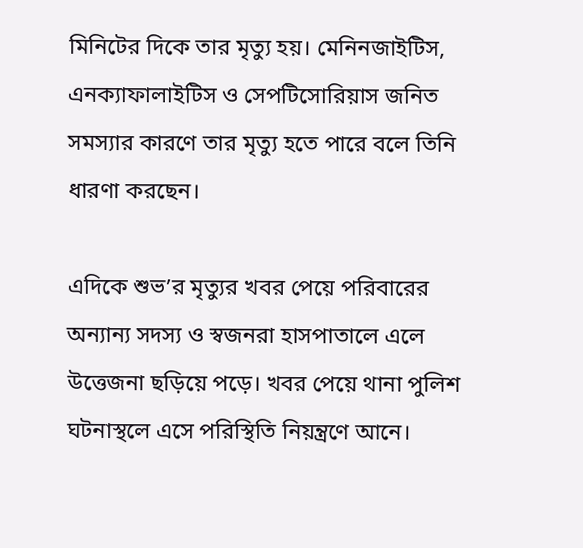মিনিটের দিকে তার মৃত্যু হয়। মেনিনজাইটিস, এনক্যাফালাইটিস ও সেপটিসোরিয়াস জনিত সমস্যার কারণে তার মৃত্যু হতে পারে বলে তিনি ধারণা করছেন।

এদিকে শুভ’র মৃত্যুর খবর পেয়ে পরিবারের অন্যান্য সদস্য ও স্বজনরা হাসপাতালে এলে উত্তেজনা ছড়িয়ে পড়ে। খবর পেয়ে থানা পুলিশ ঘটনাস্থলে এসে পরিস্থিতি নিয়ন্ত্রণে আনে।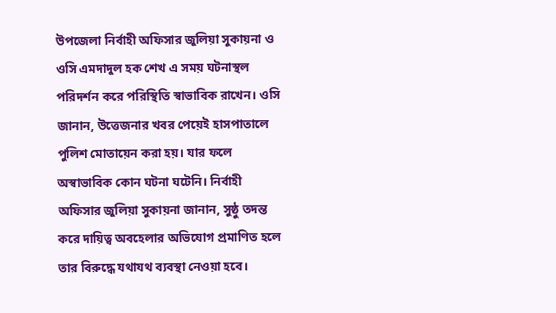উপজেলা নির্বাহী অফিসার জুলিয়া সুকায়না ও ওসি এমদাদুল হক শেখ এ সময় ঘটনাস্থল পরিদর্শন করে পরিস্থিতি স্বাভাবিক রাখেন। ওসি জানান, উত্তেজনার খবর পেয়েই হাসপাতালে পুলিশ মোতায়েন করা হয়। যার ফলে অস্বাভাবিক কোন ঘটনা ঘটেনি। নির্বাহী অফিসার জুলিয়া সুকায়না জানান, সুষ্ঠু তদন্ত করে দায়িত্ব অবহেলার অভিযোগ প্রমাণিত হলে তার বিরুদ্ধে যথাযথ ব্যবস্থা নেওয়া হবে।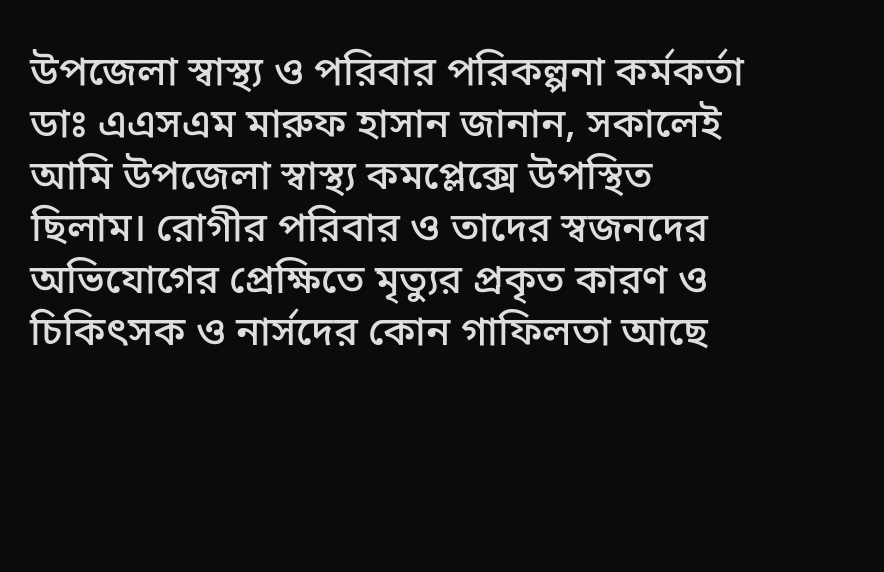উপজেলা স্বাস্থ্য ও পরিবার পরিকল্পনা কর্মকর্তা ডাঃ এএসএম মারুফ হাসান জানান, সকালেই আমি উপজেলা স্বাস্থ্য কমপ্লেক্সে উপস্থিত ছিলাম। রোগীর পরিবার ও তাদের স্বজনদের অভিযোগের প্রেক্ষিতে মৃত্যুর প্রকৃত কারণ ও চিকিৎসক ও নার্সদের কোন গাফিলতা আছে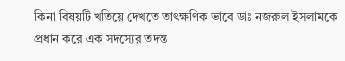কিনা বিষয়টি খতিয়ে দেখতে তাৎক্ষণিক ভাবে ডাঃ নজরুল ইসলামকে প্রধান করে এক সদস্যের তদন্ত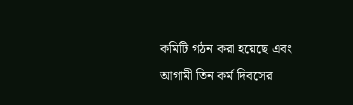কমিটি গঠন করা হয়েছে এবং আগামী তিন কর্ম দিবসের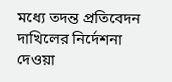মধ্যে তদন্ত প্রতিবেদন দাখিলের নির্দেশনা দেওয়া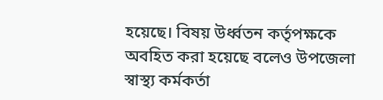হয়েছে। বিষয় উর্ধ্বতন কর্তৃপক্ষকে অবহিত করা হয়েছে বলেও উপজেলা স্বাস্থ্য কর্মকর্তা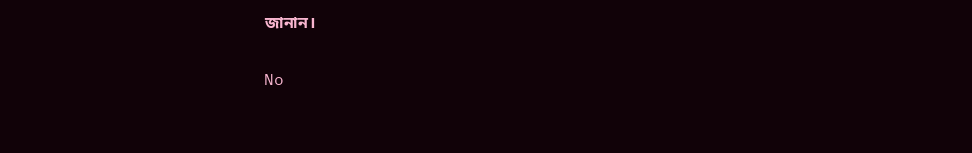জানান।

No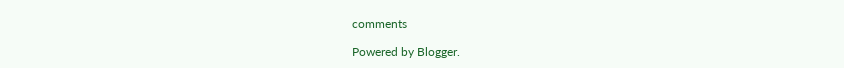comments

Powered by Blogger.